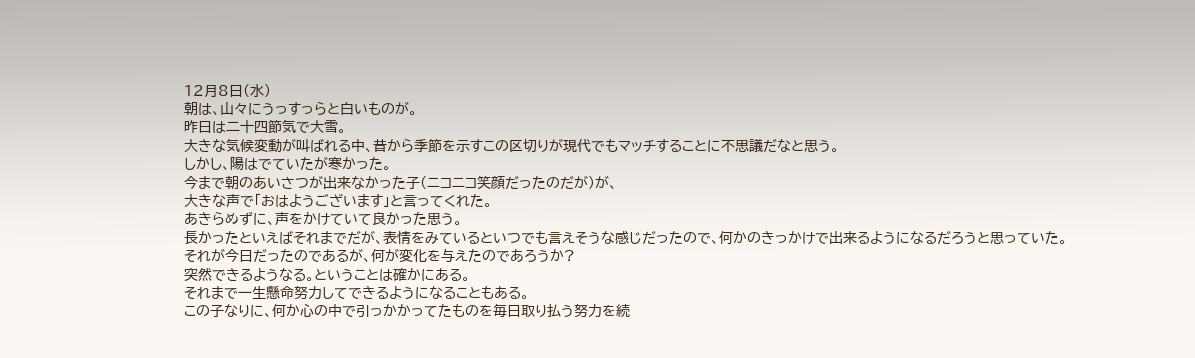12月8日(水)
朝は、山々にうっすっらと白いものが。
昨日は二十四節気で大雪。
大きな気候変動が叫ばれる中、昔から季節を示すこの区切りが現代でもマッチすることに不思議だなと思う。
しかし、陽はでていたが寒かった。
今まで朝のあいさつが出来なかった子(ニコニコ笑顔だったのだが)が、
大きな声で「おはようございます」と言ってくれた。
あきらめずに、声をかけていて良かった思う。
長かったといえばそれまでだが、表情をみているといつでも言えそうな感じだったので、何かのきっかけで出来るようになるだろうと思っていた。
それが今日だったのであるが、何が変化を与えたのであろうか?
突然できるようなる。ということは確かにある。
それまで一生懸命努力してできるようになることもある。
この子なりに、何か心の中で引っかかってたものを毎日取り払う努力を続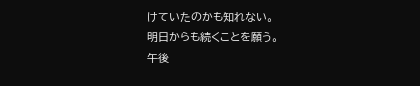けていたのかも知れない。
明日からも続くことを願う。
午後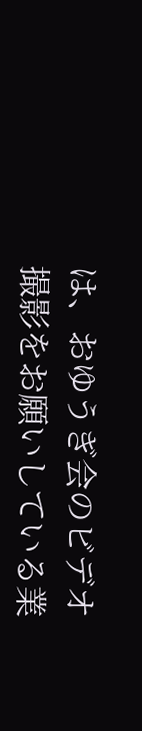は、おゆうぎ会のビデオ撮影をお願いしている業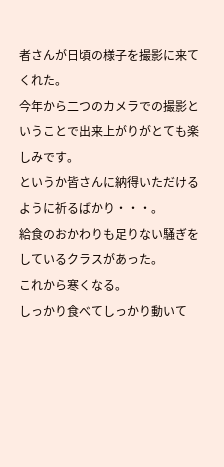者さんが日頃の様子を撮影に来てくれた。
今年から二つのカメラでの撮影ということで出来上がりがとても楽しみです。
というか皆さんに納得いただけるように祈るばかり・・・。
給食のおかわりも足りない騒ぎをしているクラスがあった。
これから寒くなる。
しっかり食べてしっかり動いて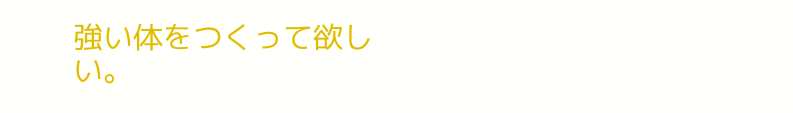強い体をつくって欲しい。